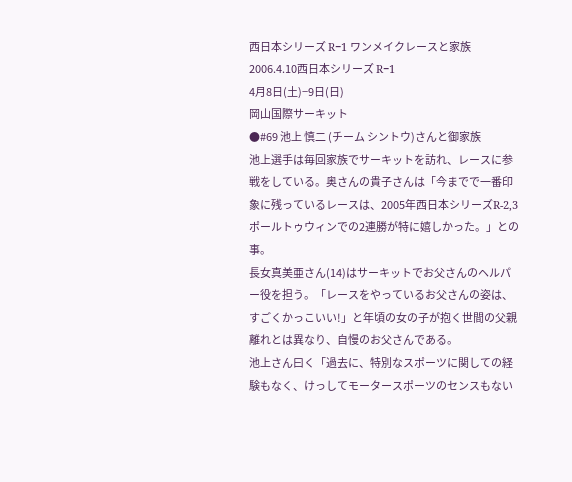西日本シリーズ R−1 ワンメイクレースと家族
2006.4.10西日本シリーズ R−1
4月8日(土)−9日(日)
岡山国際サーキット
●#69 池上 慎二 (チーム シントウ)さんと御家族
池上選手は毎回家族でサーキットを訪れ、レースに参戦をしている。奥さんの貴子さんは「今までで一番印象に残っているレースは、2005年西日本シリーズR-2,3ポールトゥウィンでの2連勝が特に嬉しかった。」との事。
長女真美亜さん(14)はサーキットでお父さんのヘルパー役を担う。「レースをやっているお父さんの姿は、すごくかっこいい!」と年頃の女の子が抱く世間の父親離れとは異なり、自慢のお父さんである。
池上さん曰く「過去に、特別なスポーツに関しての経験もなく、けっしてモータースポーツのセンスもない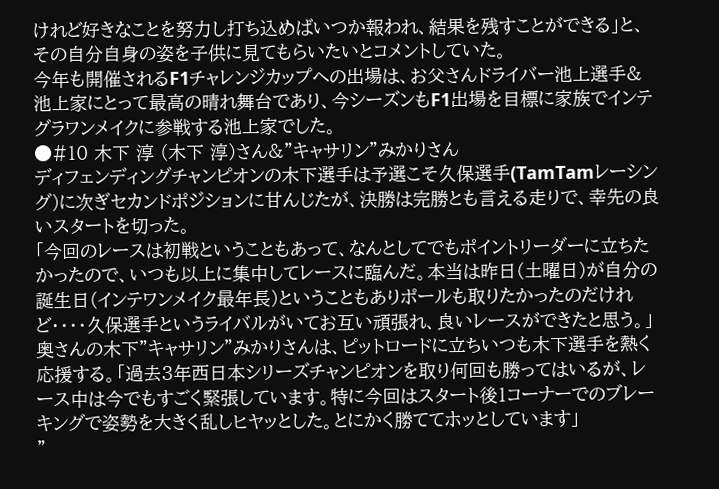けれど好きなことを努力し打ち込めばいつか報われ、結果を残すことができる」と、その自分自身の姿を子供に見てもらいたいとコメントしていた。
今年も開催されるF1チャレンジカップへの出場は、お父さんドライバー池上選手&池上家にとって最高の晴れ舞台であり、今シーズンもF1出場を目標に家族でインテグラワンメイクに参戦する池上家でした。
●#10 木下 淳 (木下 淳)さん&”キャサリン”みかりさん
ディフェンディングチャンピオンの木下選手は予選こそ久保選手(TamTamレーシング)に次ぎセカンドポジションに甘んじたが、決勝は完勝とも言える走りで、幸先の良いスタートを切った。
「今回のレースは初戦ということもあって、なんとしてでもポイントリーダーに立ちたかったので、いつも以上に集中してレースに臨んだ。本当は昨日(土曜日)が自分の誕生日(インテワンメイク最年長)ということもありポールも取りたかったのだけれど・・・・久保選手というライバルがいてお互い頑張れ、良いレースができたと思う。」
奥さんの木下”キャサリン”みかりさんは、ピットロードに立ちいつも木下選手を熱く応援する。「過去3年西日本シリーズチャンピオンを取り何回も勝ってはいるが、レース中は今でもすごく緊張しています。特に今回はスタート後1コーナーでのブレーキングで姿勢を大きく乱しヒヤッとした。とにかく勝ててホッとしています」
”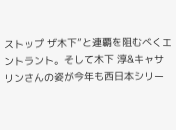ストップ ザ木下”と連覇を阻むべくエントラント。そして木下 淳&キャサリンさんの姿が今年も西日本シリー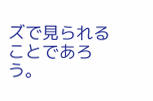ズで見られることであろう。